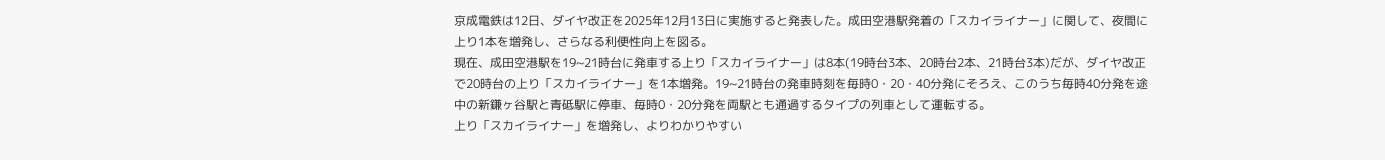京成電鉄は12日、ダイヤ改正を2025年12月13日に実施すると発表した。成田空港駅発着の「スカイライナー」に関して、夜間に上り1本を増発し、さらなる利便性向上を図る。
現在、成田空港駅を19~21時台に発車する上り「スカイライナー」は8本(19時台3本、20時台2本、21時台3本)だが、ダイヤ改正で20時台の上り「スカイライナー」を1本増発。19~21時台の発車時刻を毎時0・20・40分発にそろえ、このうち毎時40分発を途中の新鎌ヶ谷駅と青砥駅に停車、毎時0・20分発を両駅とも通過するタイプの列車として運転する。
上り「スカイライナー」を増発し、よりわかりやすい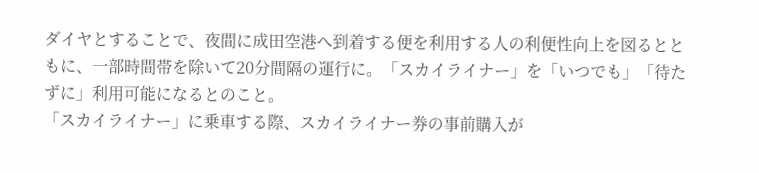ダイヤとすることで、夜間に成田空港へ到着する便を利用する人の利便性向上を図るとともに、一部時間帯を除いて20分間隔の運行に。「スカイライナー」を「いつでも」「待たずに」利用可能になるとのこと。
「スカイライナー」に乗車する際、スカイライナー券の事前購入が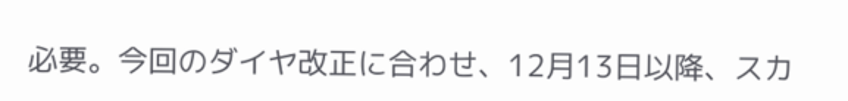必要。今回のダイヤ改正に合わせ、12月13日以降、スカ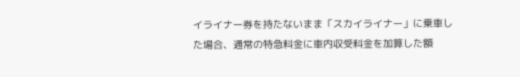イライナー券を持たないまま「スカイライナー」に乗車した場合、通常の特急料金に車内収受料金を加算した額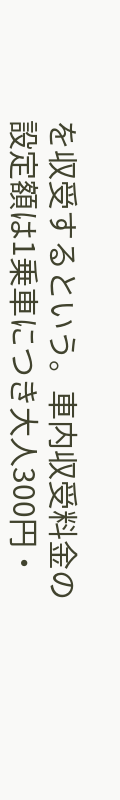を収受するという。車内収受料金の設定額は1乗車につき大人300円・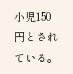小児150円とされている。